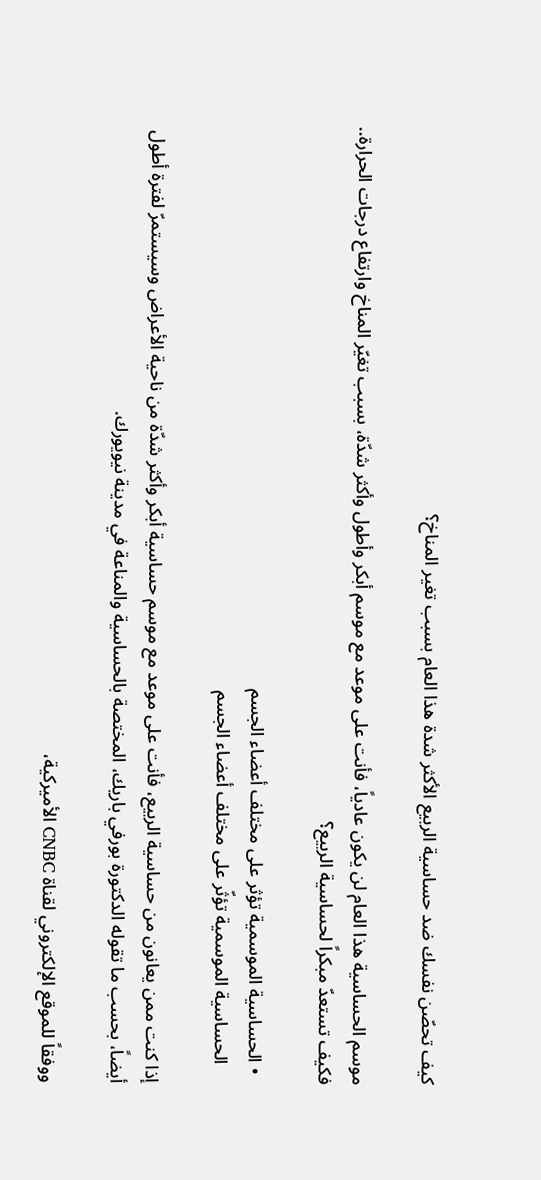كيف تحصّن نفسك ضد حساسية الربيع الأكثر شدة هذا العام بسبب تغير المناخ؟

موسم الحساسية هذا العام لن يكون عادياً، فأنت على موعد مع موسم أبكر وأطول وأكثر شدّة، بسبب تغيّر المناخ وارتفاع درجات الحرارة.. فكيف تستعدّ مبكراً لحساسية الربيع؟

  • الحساسية الموسمية تؤثر على مختلف أعضاء الجسم
    الحساسية الموسمية تؤثّر على مختلف أعضاء الجسم

إذا كنت ممن يعانون من حساسية الربيع، فأنت على موعد مع موسم حساسية أبكر وأكثر شدّة من ناحية الأعراض وسيستمرّ لفترة أطول أيضاً، بحسب ما تقوله الدكتورة بورفي باريك، المختصة بالحساسية والمناعة في مدينة نيويورك.

ووفقاً للموقع الإلكتروني لقناة CNBC الأميركية،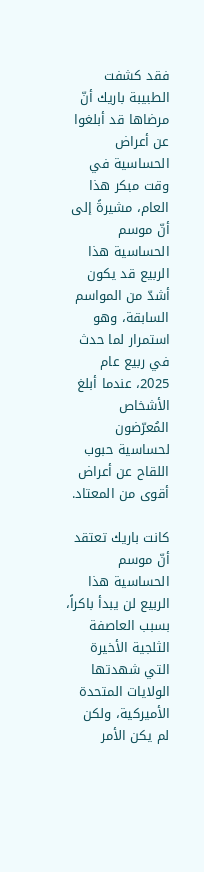فقد كشفت الطبيبة باريك أنّ مرضاها قد أبلغوا عن أعراض الحساسية في وقت مبكر هذا العام، مشيرةً إلى أنّ موسم الحساسية هذا الربيع قد يكون أشدّ من المواسم السابقة، وهو استمرار لما حدث في ربيع عام 2025، عندما أبلغ الأشخاص المُعرّضون لحساسية حبوب اللقاح عن أعراض أقوى من المعتاد.

كانت باريك تعتقد أنّ موسم الحساسية هذا الربيع لن يبدأ باكراً، بسبب العاصفة الثلجية الأخيرة التي شهدتها الولايات المتحدة الأميركية، ولكن لم يكن الأمر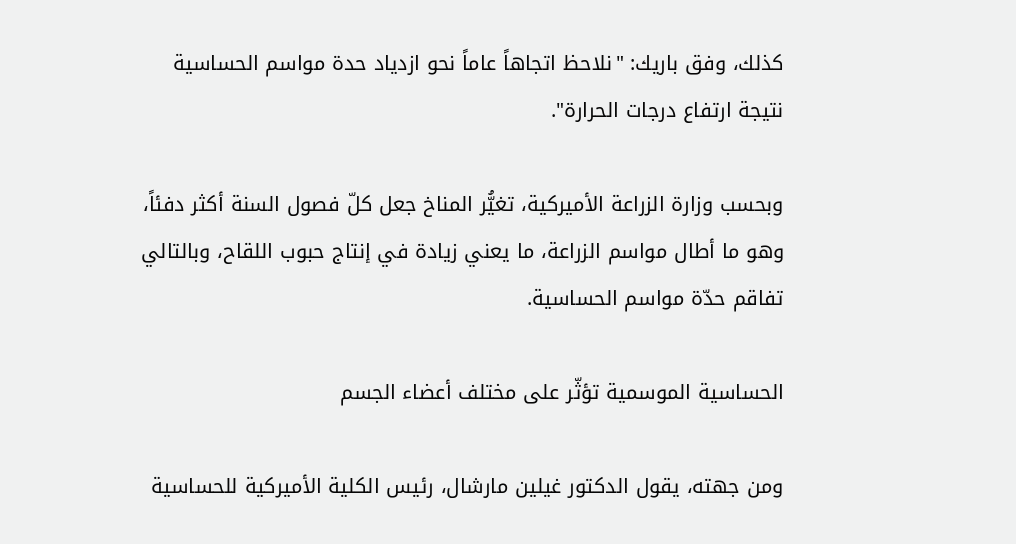كذلك، وفق باريك: "نلاحظ اتجاهاً عاماً نحو ازدياد حدة مواسم الحساسية نتيجة ارتفاع درجات الحرارة".

وبحسب وزارة الزراعة الأميركية، تغيُّر المناخ جعل كلّ فصول السنة أكثر دفئاً، وهو ما أطال مواسم الزراعة، ما يعني زيادة في إنتاج حبوب اللقاح، وبالتالي تفاقم حدّة مواسم الحساسية.

الحساسية الموسمية تؤثّر على مختلف أعضاء الجسم

ومن جهته، يقول الدكتور غيلين مارشال، رئيس الكلية الأميركية للحساسية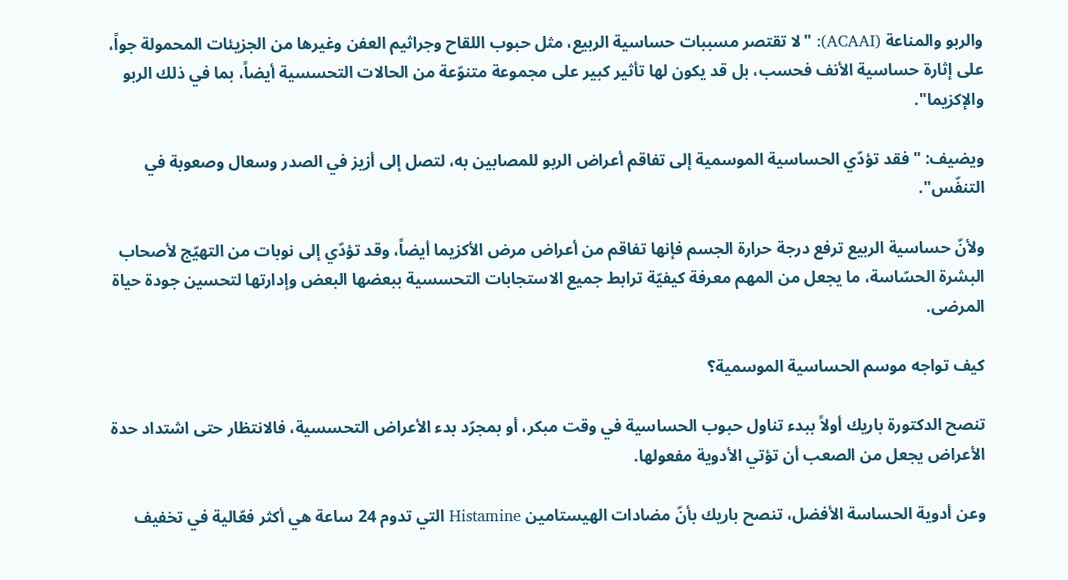والربو والمناعة (ACAAI): "لا تقتصر مسببات حساسية الربيع، مثل حبوب اللقاح وجراثيم العفن وغيرها من الجزيئات المحمولة جواً، على إثارة حساسية الأنف فحسب، بل قد يكون لها تأثير كبير على مجموعة متنوّعة من الحالات التحسسية أيضاً، بما في ذلك الربو والإكزيما".

ويضيف: "فقد تؤدّي الحساسية الموسمية إلى تفاقم أعراض الربو للمصابين به، لتصل إلى أزيز في الصدر وسعال وصعوبة في التنفّس".

ولأنّ حساسية الربيع ترفع درجة حرارة الجسم فإنها تفاقم من أعراض مرض الأكزيما أيضاً، وقد تؤدّي إلى نوبات من التهيّج لأصحاب البشرة الحسّاسة، ما يجعل من المهم معرفة كيفيّة ترابط جميع الاستجابات التحسسية ببعضها البعض وإدارتها لتحسين جودة حياة المرضى.

كيف تواجه موسم الحساسية الموسمية؟

تنصح الدكتورة باريك أولاً ببدء تناول حبوب الحساسية في وقت مبكر، أو بمجرّد بدء الأعراض التحسسية، فالانتظار حتى اشتداد حدة الأعراض يجعل من الصعب أن تؤتي الأدوية مفعولها.

وعن أدوية الحساسة الأفضل، تنصح باريك بأنّ مضادات الهيستامين Histamine التي تدوم 24 ساعة هي أكثر فعّالية في تخفيف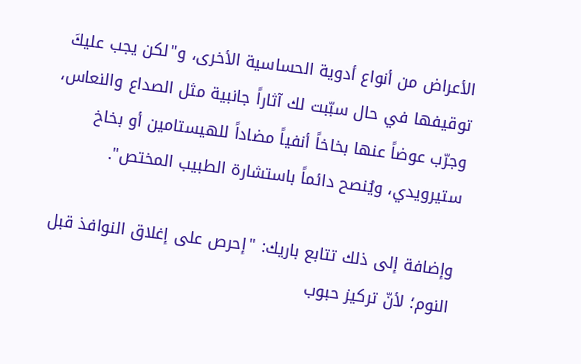الأعراض من أنواع أدوية الحساسية الأخرى، و"لكن يجب عليكَ توقيفها في حال سبّبت لك آثاراً جانبية مثل الصداع والنعاس، وجرّب عوضاً عنها بخاخاً أنفياً مضاداً للهيستامين أو بخاخ ستيرويدي، ويُنصح دائماً باستشارة الطبيب المختص".

وإضافة إلى ذلك تتابع باريك: "إحرص على إغلاق النوافذ قبل النوم؛ لأنّ تركيز حبوب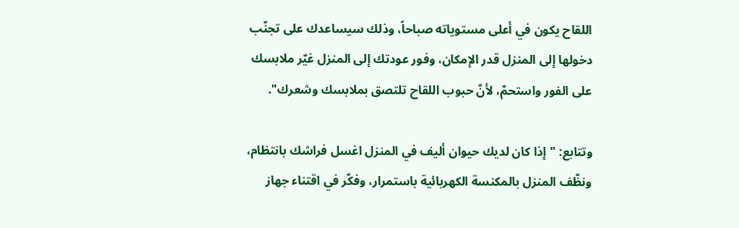اللقاح يكون في أعلى مستوياته صباحاً، وذلك سيساعدك على تجنّب دخولها إلى المنزل قدر الإمكان، وفور عودتك إلى المنزل غيّر ملابسك على الفور واستحمّ، لأنّ حبوب اللقاح تلتصق بملابسك وشعرك".

وتتابع: "إذا كان لديك حيوان أليف في المنزل اغسل فراشك بانتظام، ونظّف المنزل بالمكنسة الكهربائية باستمرار، وفكّر في اقتناء جهاز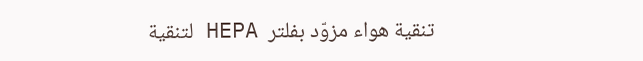تنقية هواء مزوّد بفلتر  HEPA لتنقية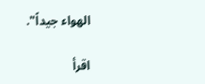الهواء جيداً".

اقرأ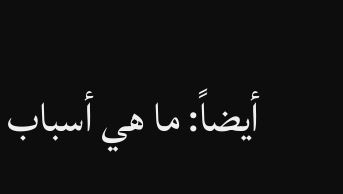أيضاً: ما هي أسباب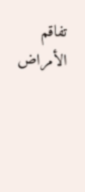تفاقم الأمراض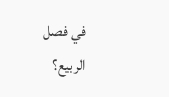في فصل الربيع؟